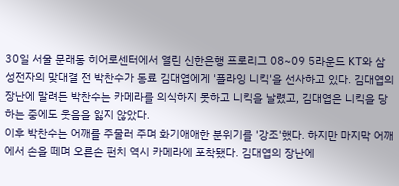30일 서울 문래동 히어로센터에서 열린 신한은행 프로리그 08~09 5라운드 KT와 삼성전자의 맞대결 전 박찬수가 동료 김대엽에게 '플라잉 니킥'을 선사하고 있다. 김대엽의 장난에 말려든 박찬수는 카메라를 의식하지 못하고 니킥을 날렸고, 김대엽은 니킥을 당하는 중에도 웃음을 잃지 않았다.
이후 박찬수는 어깨를 주물러 주며 화기애애한 분위기를 '강조'했다. 하지만 마지막 어깨에서 손을 떼며 오른손 펀치 역시 카메라에 포착됐다. 김대엽의 장난에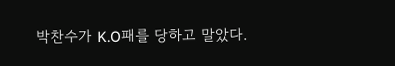박찬수가 K.O패를 당하고 말았다.